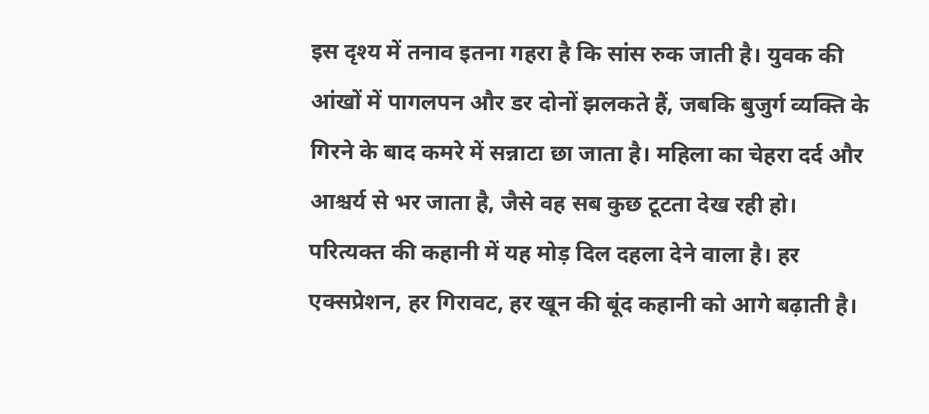इस दृश्य में तनाव इतना गहरा है कि सांस रुक जाती है। युवक की आंखों में पागलपन और डर दोनों झलकते हैं, जबकि बुजुर्ग व्यक्ति के गिरने के बाद कमरे में सन्नाटा छा जाता है। महिला का चेहरा दर्द और आश्चर्य से भर जाता है, जैसे वह सब कुछ टूटता देख रही हो। परित्यक्त की कहानी में यह मोड़ दिल दहला देने वाला है। हर एक्सप्रेशन, हर गिरावट, हर खून की बूंद कहानी को आगे बढ़ाती है।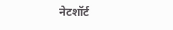नेटशॉर्ट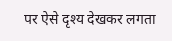पर ऐसे दृश्य देखकर लगता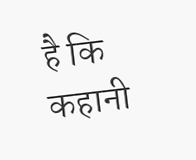है कि कहानी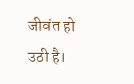जीवंत हो उठी है।